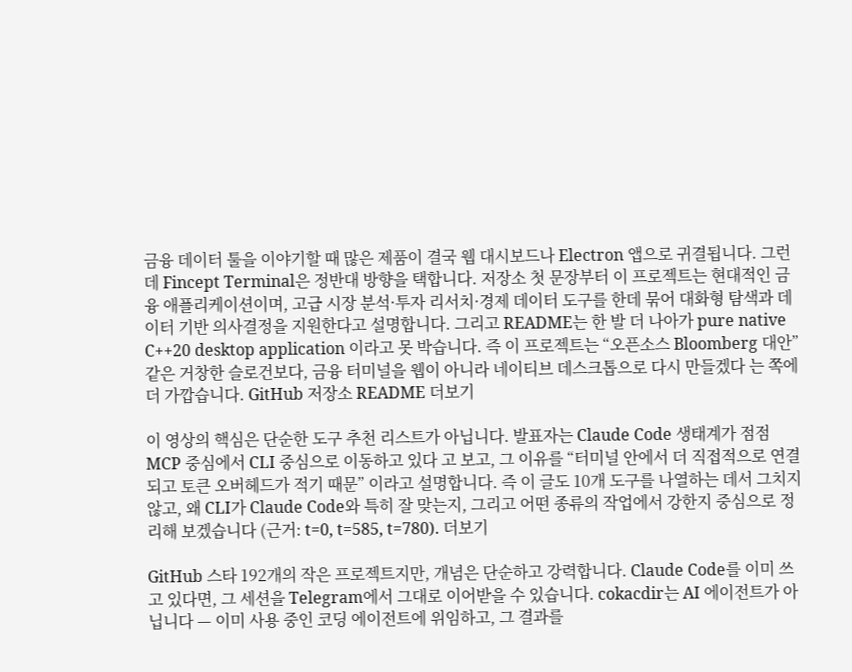금융 데이터 툴을 이야기할 때 많은 제품이 결국 웹 대시보드나 Electron 앱으로 귀결됩니다. 그런데 Fincept Terminal은 정반대 방향을 택합니다. 저장소 첫 문장부터 이 프로젝트는 현대적인 금융 애플리케이션이며, 고급 시장 분석·투자 리서치·경제 데이터 도구를 한데 묶어 대화형 탐색과 데이터 기반 의사결정을 지원한다고 설명합니다. 그리고 README는 한 발 더 나아가 pure native C++20 desktop application 이라고 못 박습니다. 즉 이 프로젝트는 “오픈소스 Bloomberg 대안” 같은 거창한 슬로건보다, 금융 터미널을 웹이 아니라 네이티브 데스크톱으로 다시 만들겠다 는 쪽에 더 가깝습니다. GitHub 저장소 README 더보기

이 영상의 핵심은 단순한 도구 추천 리스트가 아닙니다. 발표자는 Claude Code 생태계가 점점 MCP 중심에서 CLI 중심으로 이동하고 있다 고 보고, 그 이유를 “터미널 안에서 더 직접적으로 연결되고 토큰 오버헤드가 적기 때문” 이라고 설명합니다. 즉 이 글도 10개 도구를 나열하는 데서 그치지 않고, 왜 CLI가 Claude Code와 특히 잘 맞는지, 그리고 어떤 종류의 작업에서 강한지 중심으로 정리해 보겠습니다 (근거: t=0, t=585, t=780). 더보기

GitHub 스타 192개의 작은 프로젝트지만, 개념은 단순하고 강력합니다. Claude Code를 이미 쓰고 있다면, 그 세션을 Telegram에서 그대로 이어받을 수 있습니다. cokacdir는 AI 에이전트가 아닙니다 — 이미 사용 중인 코딩 에이전트에 위임하고, 그 결과를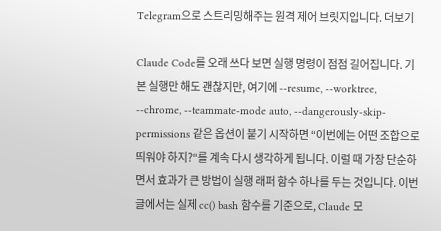Telegram으로 스트리밍해주는 원격 제어 브릿지입니다. 더보기

Claude Code를 오래 쓰다 보면 실행 명령이 점점 길어집니다. 기본 실행만 해도 괜찮지만, 여기에 --resume, --worktree, --chrome, --teammate-mode auto, --dangerously-skip-permissions 같은 옵션이 붙기 시작하면 “이번에는 어떤 조합으로 띄워야 하지?“를 계속 다시 생각하게 됩니다. 이럴 때 가장 단순하면서 효과가 큰 방법이 실행 래퍼 함수 하나를 두는 것입니다. 이번 글에서는 실제 cc() bash 함수를 기준으로, Claude 모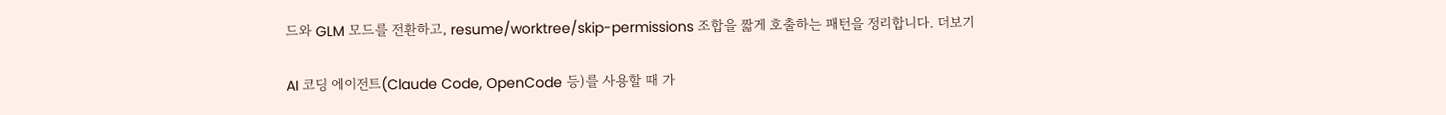드와 GLM 모드를 전환하고, resume/worktree/skip-permissions 조합을 짧게 호출하는 패턴을 정리합니다. 더보기

AI 코딩 에이전트(Claude Code, OpenCode 등)를 사용할 때 가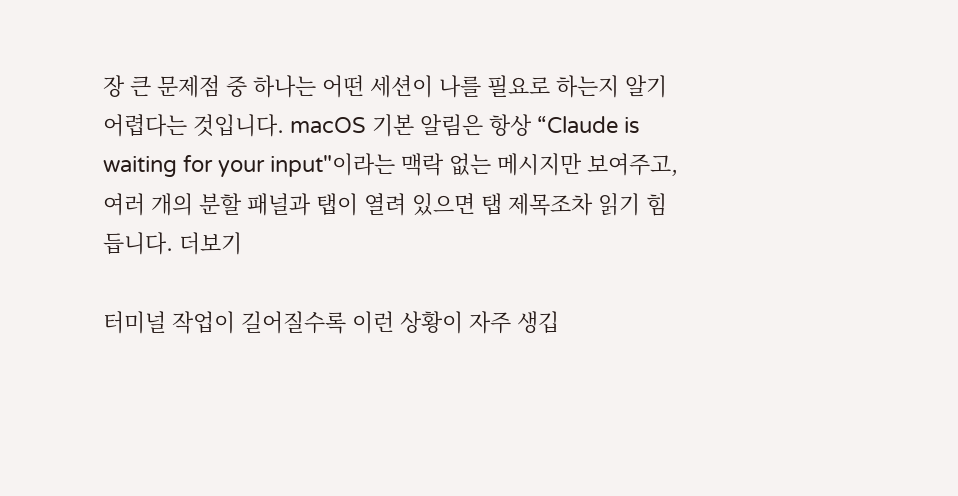장 큰 문제점 중 하나는 어떤 세션이 나를 필요로 하는지 알기 어렵다는 것입니다. macOS 기본 알림은 항상 “Claude is waiting for your input"이라는 맥락 없는 메시지만 보여주고, 여러 개의 분할 패널과 탭이 열려 있으면 탭 제목조차 읽기 힘듭니다. 더보기

터미널 작업이 길어질수록 이런 상황이 자주 생깁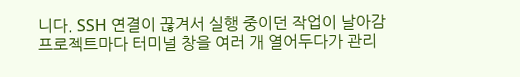니다. SSH 연결이 끊겨서 실행 중이던 작업이 날아감 프로젝트마다 터미널 창을 여러 개 열어두다가 관리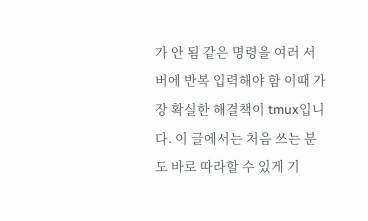가 안 됨 같은 명령을 여러 서버에 반복 입력해야 함 이때 가장 확실한 해결책이 tmux입니다. 이 글에서는 처음 쓰는 분도 바로 따라할 수 있게 기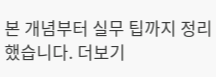본 개념부터 실무 팁까지 정리했습니다. 더보기